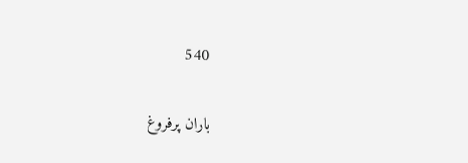540

باران پرفروغ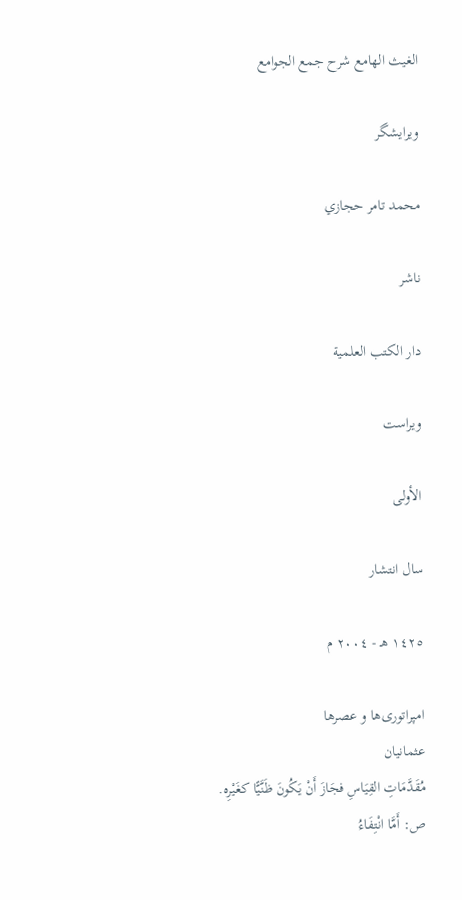الغيث الهامع شرح جمع الجوامع

ویرایشگر

محمد تامر حجازي

ناشر

دار الكتب العلمية

ویراست

الأولى

سال انتشار

١٤٢٥ هـ - ٢٠٠٤ م

امپراتوری‌ها و عصرها
عثمانیان
مُقَدَّمَاتِ القِيَاسِ فجَازَ أَنْ يَكُونَ ظَنَّيًّا كغَيْرِه.
ص: أَمَّا انْتِفَاءُ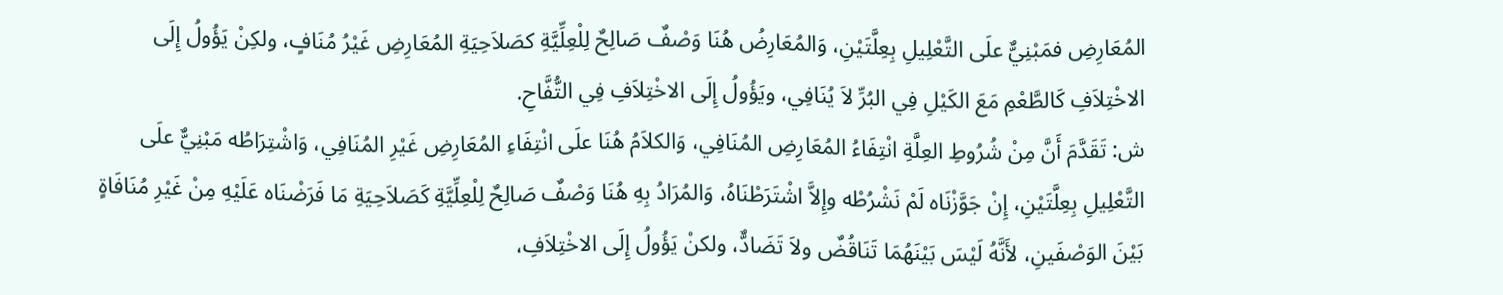المُعَارِضِ فمَبْنِيٌّ علَى التَّعْلِيلِ بِعِلَّتَيْنِ، وَالمُعَارِضُ هُنَا وَصْفٌ صَالِحٌ لِلْعِلِّيَّةِ كصَلاَحِيَةِ المُعَارِضِ غَيْرُ مُنَافٍ، ولكِنْ يَؤُولُ إِلَى الاخْتِلاَفِ كَالطَّعْمِ مَعَ الكَيْلِ فِي البُرِّ لاَ يُنَافِي، ويَؤُولُ إِلَى الاخْتِلاَفِ فِي التُّفَّاحِ.
ش: تَقَدَّمَ أَنَّ مِنْ شُرُوطِ العِلَّةِ انْتِفَاءُ المُعَارِضِ المُنَافِي، وَالكلاَمُ هُنَا علَى انْتِفَاءِ المُعَارِضِ غَيْرِ المُنَافِي، وَاشْتِرَاطُه مَبْنِيٌّ علَى التَّعْلِيلِ بِعِلَّتَيْنِ، إِنْ جَوَّزْنَاه لَمْ نَشْرُطْه وإِلاَّ اشْتَرَطْنَاهُ، وَالمُرَادُ بِهِ هُنَا وَصْفٌ صَالِحٌ لِلْعِلِّيَّةِ كَصَلاَحِيَةِ مَا فَرَضْنَاه عَلَيْهِ مِنْ غَيْرِ مُنَافَاةٍ بَيْنَ الوَصْفَينِ، لأَنَّهُ لَيْسَ بَيْنَهُمَا تَنَاقُضٌ ولاَ تَضَادٌّ، ولكنْ يَؤُولُ إِلَى الاخْتِلاَفِ،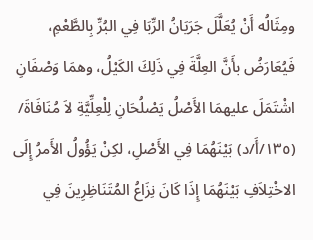ومِثَالُه أَنْ يُعَلَّلَ جَرَيَانُ الرِّبَا فِي البُرِّ بِالطَّعْمِ، فَيُعَارَضُ بأَنَّ العِلَّةَ فِي ذَلِكَ الكَيْلُ، وهمَا وَصْفَانِ اشْتَمَلَ عليهمَا الأَصْلُ يَصْلُحَانِ لِلْعِلِّيَّةِ لاَ مُنَافَاةَ/ (١٣٥/أَ/د) بَيْنَهُمَا فِي الأَصْلِ، لكِنْ يَؤُولُ الأَمرُ إِلَى الاخْتِلاَفِ بَيْنَهُمَا إِذَا كَانَ نِزَاعُ المُتَنَاظِرِينَ فِي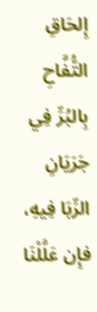إِلحَاقِ التُّفَّاحِ بِالبُرِّ فِي جَرَيَانِ الرِّبَا فِيهِ، فإِن عَلَّلْنَا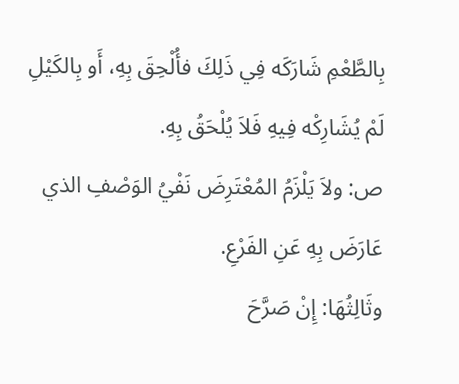بِالطَّعْمِ شَارَكَه فِي ذَلِكَ فأُلْحِقَ بِهِ، أَو بِالكَيْلِ لَمْ يُشَارِكْه فِيهِ فَلاَ يُلْحَقُ بِهِ.
ص: ولاَ يَلْزَمُ المُعْتَرِضَ نَفْيُ الوَصْفِ الذي عَارَضَ بِهِ عَنِ الفَرْعِ.
وثَالِثُهَا: إِنْ صَرَّحَ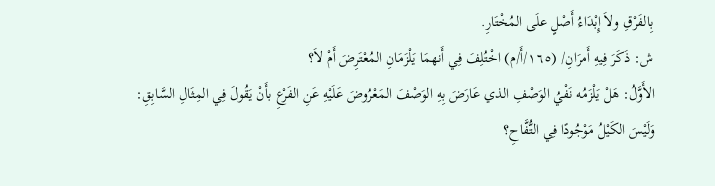بِالفَرْقِ ولاَ إِبْدَاءُ أَصْلٍ علَى المُخْتَارِ.
ش: ذَكَرَ فِيهِ أَمرَانِ/ (١٦٥/أَ/م) اخْتُلِفَ فِي أَنهمَا يَلْزَمَانِ المُعْتَرِضَ أَمْ لاَ؟
الأَوَّلُ: هَلْ يَلْزَمُه نَفْيُ الوَصْفِ الذي عَارَضَ بِهِ الوَصْفَ المَعْرُوضَ عَلَيْهِ عَنِ الفَرْعِ بأَنْ يَقُولَ فِي المِثَالِ السَّابِقِ: وَلَيْسَ الكَيْلُ مَوْجُودًا فِي التُّفَّاحِ؟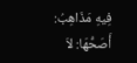فِيهِ مَذَاهِبُ:
أَصَحُّهَا: لاَ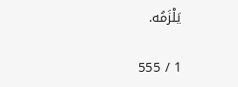يَلْزَمُه.

1 / 555